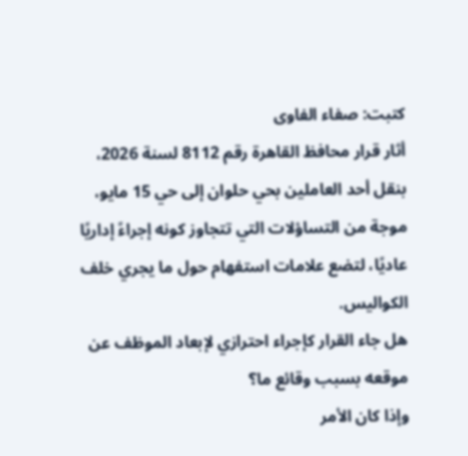كتبت: صفاء الفاوى
أثار قرار محافظ القاهرة رقم 8112 لسنة 2026، بنقل أحد العاملين بحي حلوان إلى حي 15 مايو، موجة من التساؤلات التي تتجاوز كونه إجراءً إداريًا عاديًا، لتضع علامات استفهام حول ما يجري خلف الكواليس.
هل جاء القرار كإجراء احترازي لإبعاد الموظف عن موقعه بسبب وقائع ما؟
وإذا كان الأمر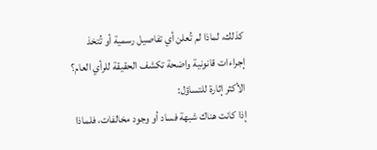كذلك، لماذا لم تُعلن أي تفاصيل رسمية أو تُتخذ إجراءات قانونية واضحة تكشف الحقيقة للرأي العام؟
الأكثر إثارة للتساؤل:
إذا كانت هناك شبهة فساد أو وجود مخالفات، فلماذا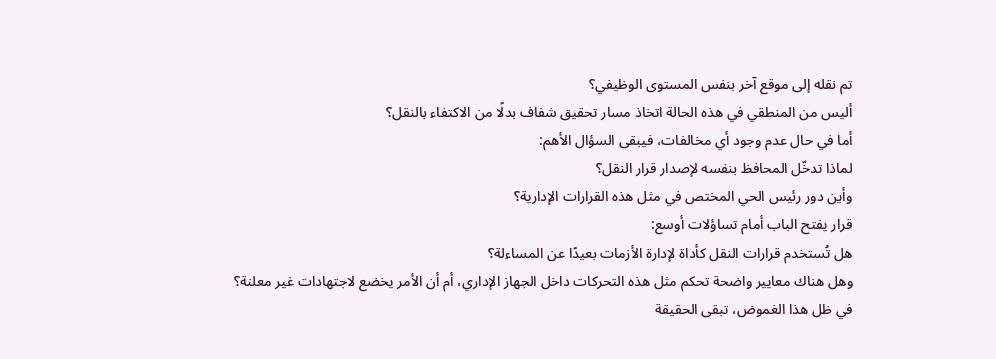تم نقله إلى موقع آخر بنفس المستوى الوظيفي؟
أليس من المنطقي في هذه الحالة اتخاذ مسار تحقيق شفاف بدلًا من الاكتفاء بالنقل؟
أما في حال عدم وجود أي مخالفات، فيبقى السؤال الأهم:
لماذا تدخّل المحافظ بنفسه لإصدار قرار النقل؟
وأين دور رئيس الحي المختص في مثل هذه القرارات الإدارية؟
قرار يفتح الباب أمام تساؤلات أوسع:
هل تُستخدم قرارات النقل كأداة لإدارة الأزمات بعيدًا عن المساءلة؟
وهل هناك معايير واضحة تحكم مثل هذه التحركات داخل الجهاز الإداري، أم أن الأمر يخضع لاجتهادات غير معلنة؟
في ظل هذا الغموض، تبقى الحقيقة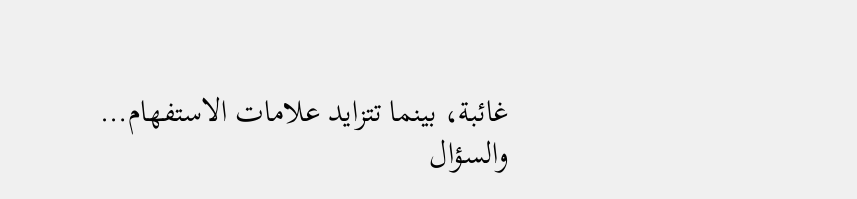غائبة، بينما تتزايد علامات الاستفهام…
والسؤال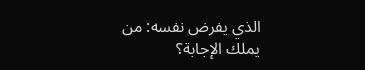الذي يفرض نفسه: من يملك الإجابة؟